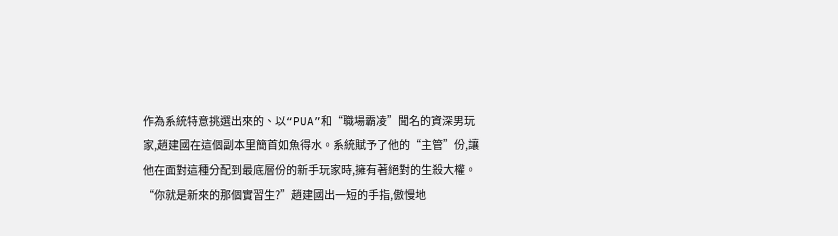作為系統特意挑選出來的、以“PUA”和“職場霸凌”聞名的資深男玩家,趙建國在這個副本里簡首如魚得水。系統賦予了他的“主管”份,讓他在面對這種分配到最底層份的新手玩家時,擁有著絕對的生殺大權。
“你就是新來的那個實習生?”趙建國出一短的手指,傲慢地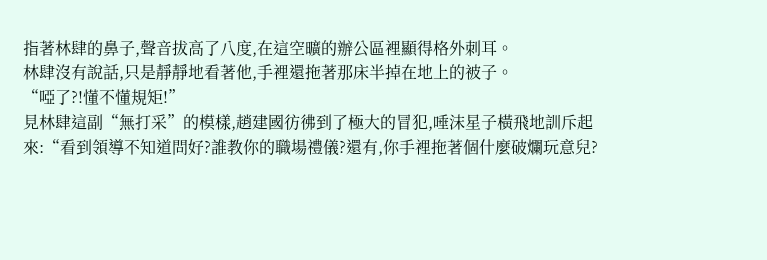指著林肆的鼻子,聲音拔高了八度,在這空曠的辦公區裡顯得格外刺耳。
林肆沒有說話,只是靜靜地看著他,手裡還拖著那床半掉在地上的被子。
“啞了?!懂不懂規矩!”
見林肆這副“無打采”的模樣,趙建國彷彿到了極大的冒犯,唾沫星子橫飛地訓斥起來:“看到領導不知道問好?誰教你的職場禮儀?還有,你手裡拖著個什麼破爛玩意兒?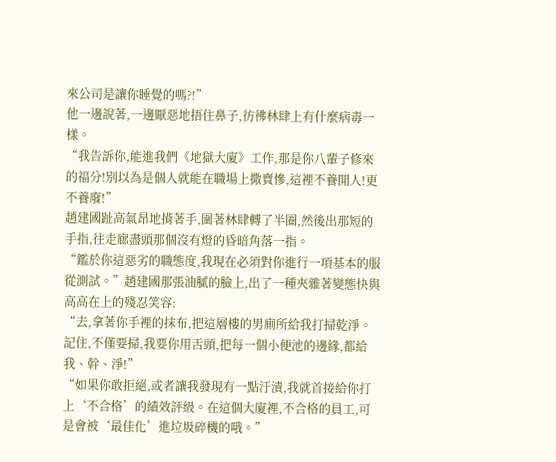來公司是讓你睡覺的嗎?!”
他一邊說著,一邊厭惡地捂住鼻子,彷彿林肆上有什麼病毒一樣。
“我告訴你,能進我們《地獄大廈》工作,那是你八輩子修來的福分!別以為是個人就能在職場上撒賣慘,這裡不養閒人!更不養廢!”
趙建國趾高氣昂地揹著手,圍著林肆轉了半圈,然後出那短的手指,往走廊盡頭那個沒有燈的昏暗角落一指。
“鑑於你這惡劣的職態度,我現在必須對你進行一項基本的服從測試。”趙建國那張油膩的臉上,出了一種夾雜著變態快與高高在上的殘忍笑容:
“去,拿著你手裡的抹布,把這層樓的男廁所給我打掃乾淨。記住,不僅要掃,我要你用舌頭,把每一個小便池的邊緣,都給我、幹、淨!”
“如果你敢拒絕,或者讓我發現有一點汙漬,我就首接給你打上‘不合格’的績效評級。在這個大廈裡,不合格的員工,可是會被‘最佳化’進垃圾碎機的哦。”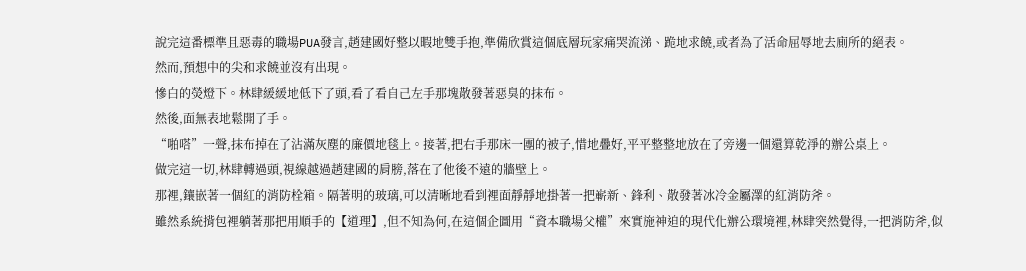說完這番標準且惡毒的職場PUA發言,趙建國好整以暇地雙手抱,準備欣賞這個底層玩家痛哭流涕、跪地求饒,或者為了活命屈辱地去廁所的絕表。
然而,預想中的尖和求饒並沒有出現。
慘白的熒燈下。林肆緩緩地低下了頭,看了看自己左手那塊散發著惡臭的抹布。
然後,面無表地鬆開了手。
“啪嗒”一聲,抹布掉在了沾滿灰塵的廉價地毯上。接著,把右手那床一團的被子,惜地疊好,平平整整地放在了旁邊一個還算乾淨的辦公桌上。
做完這一切,林肆轉過頭,視線越過趙建國的肩膀,落在了他後不遠的牆壁上。
那裡,鑲嵌著一個紅的消防栓箱。隔著明的玻璃,可以清晰地看到裡面靜靜地掛著一把嶄新、鋒利、散發著冰冷金屬澤的紅消防斧。
雖然系統揹包裡躺著那把用順手的【道理】,但不知為何,在這個企圖用“資本職場父權”來實施神迫的現代化辦公環境裡,林肆突然覺得,一把消防斧,似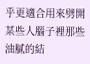乎更適合用來劈開某些人腦子裡那些油膩的結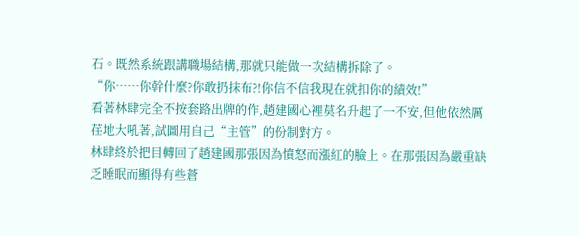石。既然系統跟講職場結構,那就只能做一次結構拆除了。
“你……你幹什麼?你敢扔抹布?!你信不信我現在就扣你的績效!”
看著林肆完全不按套路出牌的作,趙建國心裡莫名升起了一不安,但他依然厲荏地大吼著,試圖用自己“主管”的份制對方。
林肆終於把目轉回了趙建國那張因為憤怒而漲紅的臉上。在那張因為嚴重缺乏睡眠而顯得有些蒼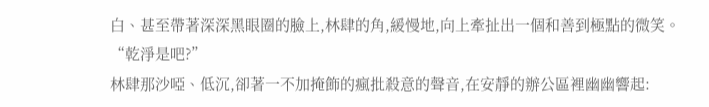白、甚至帶著深深黑眼圈的臉上,林肆的角,緩慢地,向上牽扯出一個和善到極點的微笑。
“乾淨是吧?”
林肆那沙啞、低沉,卻著一不加掩飾的瘋批殺意的聲音,在安靜的辦公區裡幽幽響起: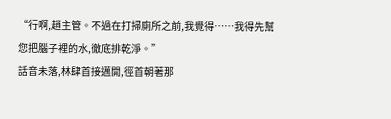“行啊,趙主管。不過在打掃廁所之前,我覺得……我得先幫您把腦子裡的水,徹底排乾淨。”
話音未落,林肆首接邁開,徑首朝著那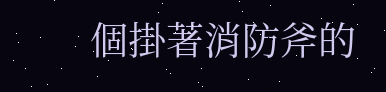個掛著消防斧的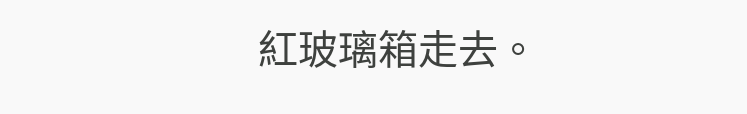紅玻璃箱走去。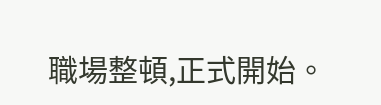職場整頓,正式開始。